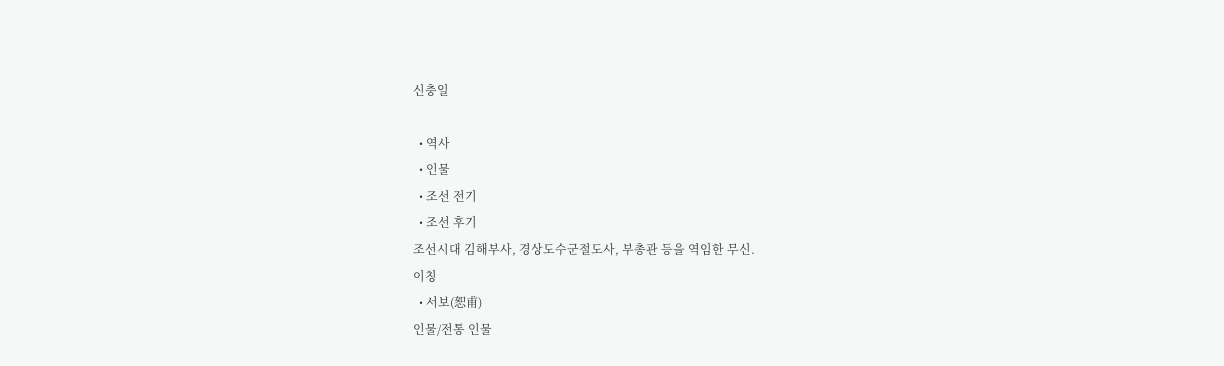신충일

  • 역사
  • 인물
  • 조선 전기
  • 조선 후기
조선시대 김해부사, 경상도수군절도사, 부총관 등을 역임한 무신.
이칭
  • 서보(恕甫)
인물/전통 인물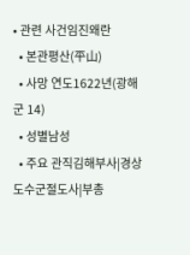• 관련 사건임진왜란
  • 본관평산(平山)
  • 사망 연도1622년(광해군 14)
  • 성별남성
  • 주요 관직김해부사|경상도수군절도사|부총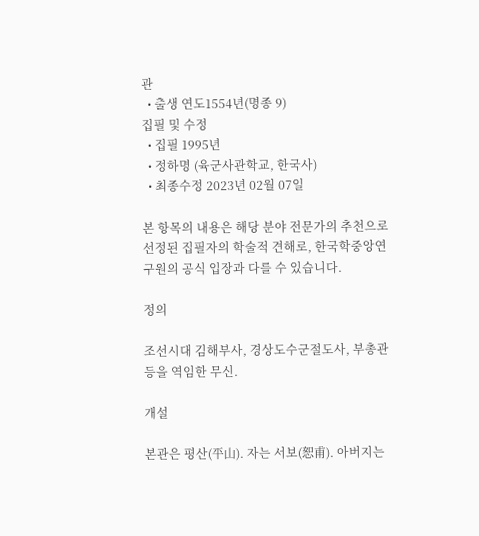관
  • 출생 연도1554년(명종 9)
집필 및 수정
  • 집필 1995년
  • 정하명 (육군사관학교, 한국사)
  • 최종수정 2023년 02월 07일

본 항목의 내용은 해당 분야 전문가의 추천으로 선정된 집필자의 학술적 견해로, 한국학중앙연구원의 공식 입장과 다를 수 있습니다.

정의

조선시대 김해부사, 경상도수군절도사, 부총관 등을 역임한 무신.

개설

본관은 평산(平山). 자는 서보(恕甫). 아버지는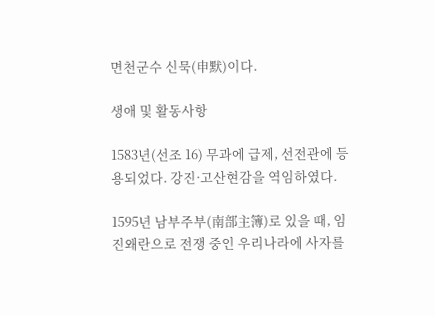면천군수 신묵(申默)이다.

생애 및 활동사항

1583년(선조 16) 무과에 급제, 선전관에 등용되었다. 강진·고산현감을 역임하였다.

1595년 남부주부(南部主簿)로 있을 때, 임진왜란으로 전쟁 중인 우리나라에 사자를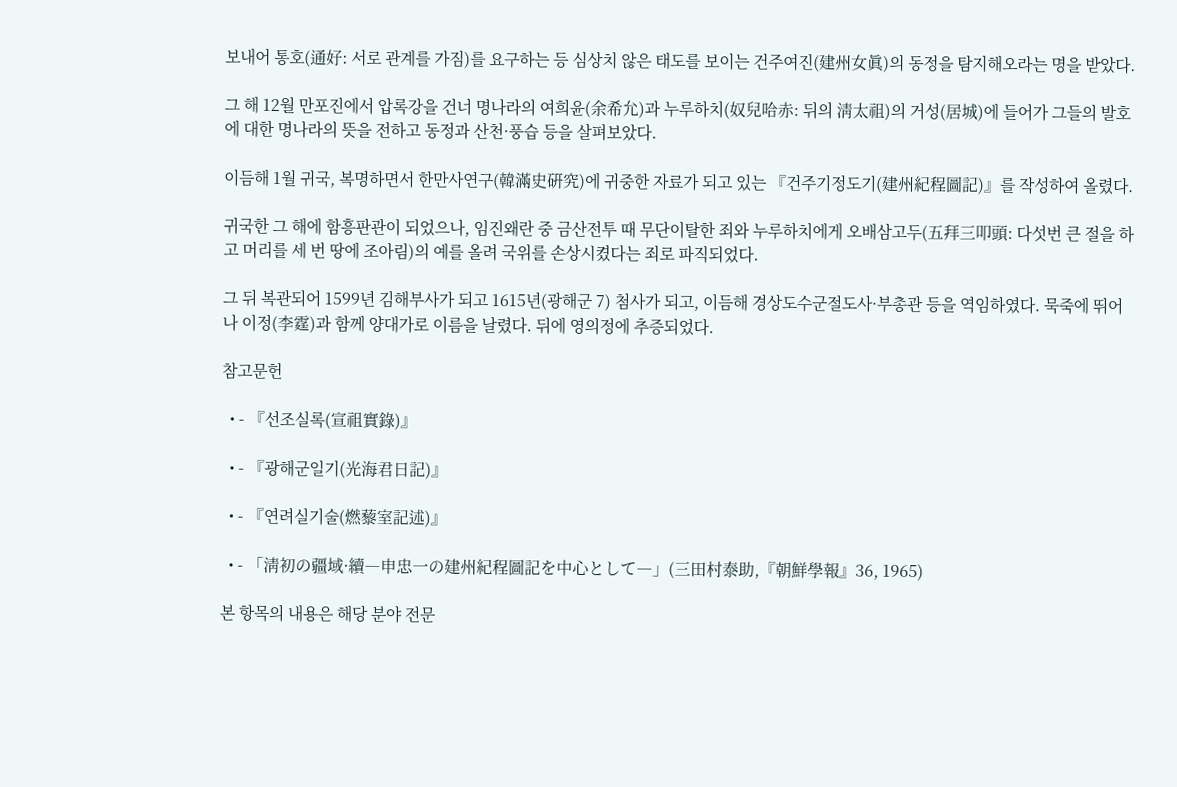보내어 통호(通好: 서로 관계를 가짐)를 요구하는 등 심상치 않은 태도를 보이는 건주여진(建州女眞)의 동정을 탐지해오라는 명을 받았다.

그 해 12월 만포진에서 압록강을 건너 명나라의 여희윤(余希允)과 누루하치(奴兒哈赤: 뒤의 淸太祖)의 거성(居城)에 들어가 그들의 발호에 대한 명나라의 뜻을 전하고 동정과 산천·풍습 등을 살펴보았다.

이듬해 1월 귀국, 복명하면서 한만사연구(韓滿史硏究)에 귀중한 자료가 되고 있는 『건주기정도기(建州紀程圖記)』를 작성하여 올렸다.

귀국한 그 해에 함흥판관이 되었으나, 임진왜란 중 금산전투 때 무단이탈한 죄와 누루하치에게 오배삼고두(五拜三叩頭: 다섯번 큰 절을 하고 머리를 세 번 땅에 조아림)의 예를 올려 국위를 손상시켰다는 죄로 파직되었다.

그 뒤 복관되어 1599년 김해부사가 되고 1615년(광해군 7) 첨사가 되고, 이듬해 경상도수군절도사·부총관 등을 역임하였다. 묵죽에 뛰어나 이정(李霆)과 함께 양대가로 이름을 날렸다. 뒤에 영의정에 추증되었다.

참고문헌

  • - 『선조실록(宣祖實錄)』

  • - 『광해군일기(光海君日記)』

  • - 『연려실기술(燃藜室記述)』

  • - 「淸初の疆域·續―申忠一の建州紀程圖記を中心として―」(三田村泰助,『朝鮮學報』36, 1965)

본 항목의 내용은 해당 분야 전문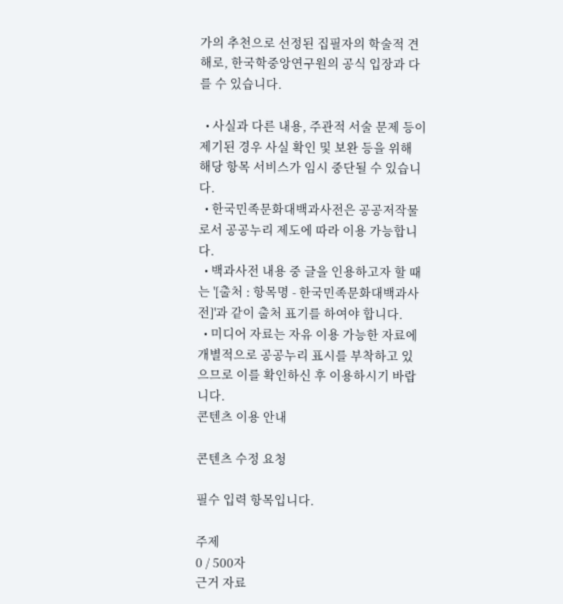가의 추천으로 선정된 집필자의 학술적 견해로, 한국학중앙연구원의 공식 입장과 다를 수 있습니다.

  • 사실과 다른 내용, 주관적 서술 문제 등이 제기된 경우 사실 확인 및 보완 등을 위해 해당 항목 서비스가 임시 중단될 수 있습니다.
  • 한국민족문화대백과사전은 공공저작물로서 공공누리 제도에 따라 이용 가능합니다.
  • 백과사전 내용 중 글을 인용하고자 할 때는 '[출처 : 항목명 - 한국민족문화대백과사전]'과 같이 출처 표기를 하여야 합니다.
  • 미디어 자료는 자유 이용 가능한 자료에 개별적으로 공공누리 표시를 부착하고 있으므로 이를 확인하신 후 이용하시기 바랍니다.
콘텐츠 이용 안내

콘텐츠 수정 요청

필수 입력 항목입니다.

주제
0 / 500자
근거 자료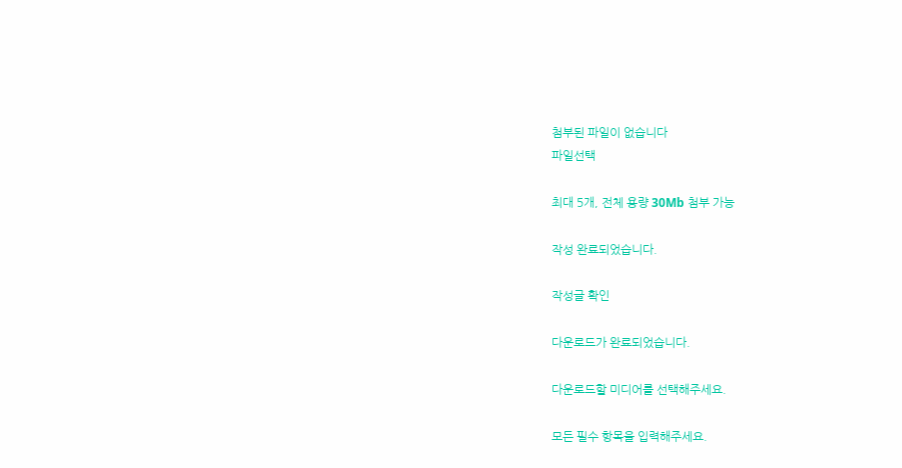첨부된 파일이 없습니다
파일선택

최대 5개, 전체 용량 30Mb 첨부 가능

작성 완료되었습니다.

작성글 확인

다운로드가 완료되었습니다.

다운로드할 미디어를 선택해주세요.

모든 필수 항목을 입력해주세요.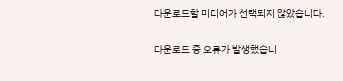다운로드할 미디어가 선택되지 않았습니다.

다운로드 중 오류가 발생했습니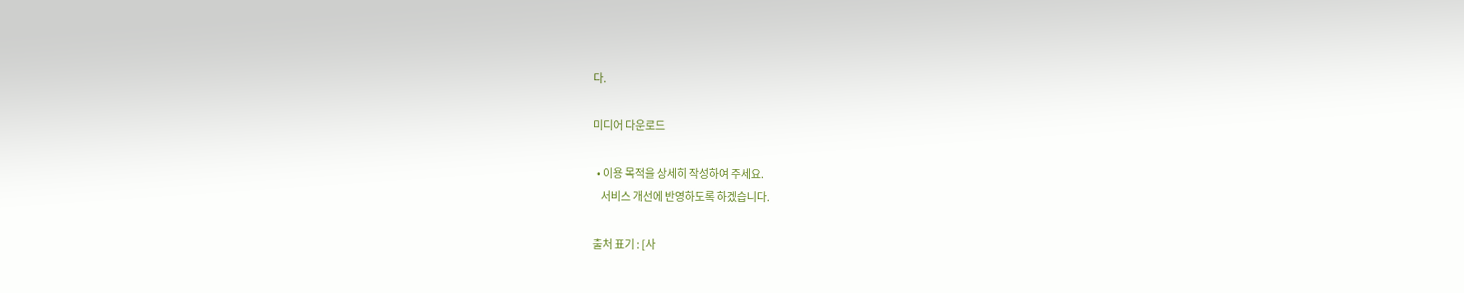다.

미디어 다운로드

  • 이용 목적을 상세히 작성하여 주세요.
    서비스 개선에 반영하도록 하겠습니다.

출처 표기 : [사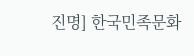진명] 한국민족문화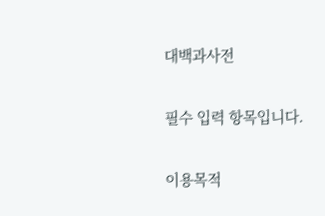대백과사전

필수 입력 항목입니다.

이용목적